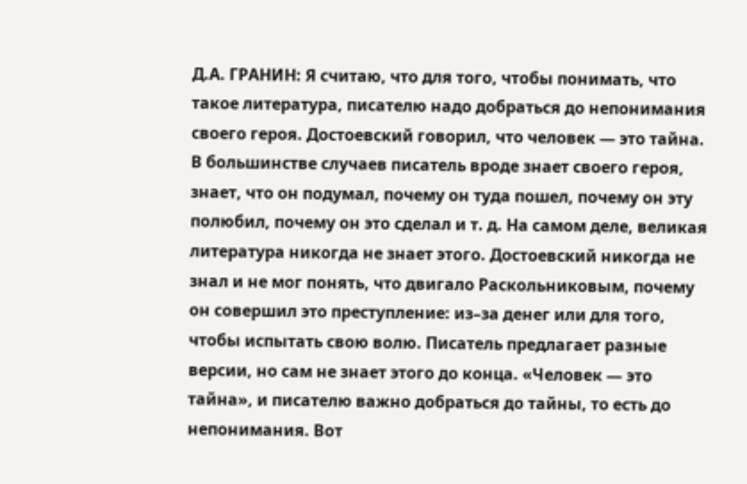Д.А. ГРАНИН: Я считаю, что для того, чтобы понимать, что такое литература, писателю надо добраться до непонимания своего героя. Достоевский говорил, что человек — это тайна. В большинстве случаев писатель вроде знает своего героя, знает, что он подумал, почему он туда пошел, почему он эту полюбил, почему он это сделал и т. д. На самом деле, великая литература никогда не знает этого. Достоевский никогда не знал и не мог понять, что двигало Раскольниковым, почему он совершил это преступление: из–за денег или для того, чтобы испытать свою волю. Писатель предлагает разные версии, но сам не знает этого до конца. «Человек — это тайна», и писателю важно добраться до тайны, то есть до непонимания. Вот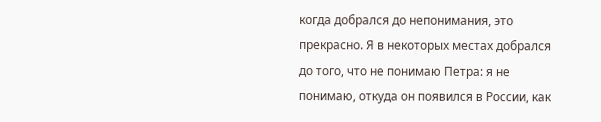когда добрался до непонимания, это прекрасно. Я в некоторых местах добрался до того, что не понимаю Петра: я не понимаю, откуда он появился в России, как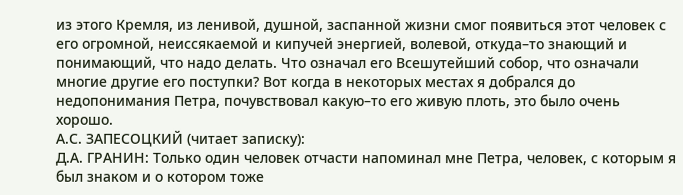из этого Кремля, из ленивой, душной, заспанной жизни смог появиться этот человек с его огромной, неиссякаемой и кипучей энергией, волевой, откуда–то знающий и понимающий, что надо делать. Что означал его Всешутейший собор, что означали многие другие его поступки? Вот когда в некоторых местах я добрался до недопонимания Петра, почувствовал какую–то его живую плоть, это было очень хорошо.
А.С. ЗАПЕСОЦКИЙ (читает записку):
Д.А. ГРАНИН: Только один человек отчасти напоминал мне Петра, человек, с которым я был знаком и о котором тоже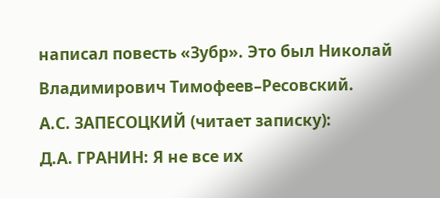написал повесть «Зубр». Это был Николай Владимирович Тимофеев–Ресовский.
А.С. ЗАПЕСОЦКИЙ (читает записку):
Д.А. ГРАНИН: Я не все их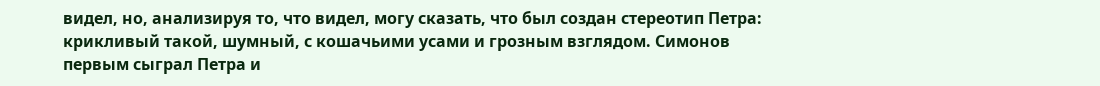видел, но, анализируя то, что видел, могу сказать, что был создан стереотип Петра: крикливый такой, шумный, с кошачьими усами и грозным взглядом. Симонов первым сыграл Петра и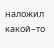наложил какой–то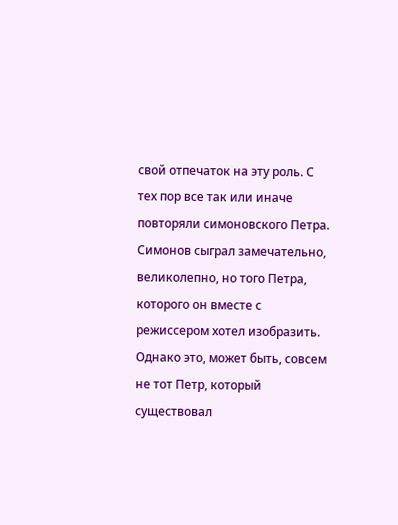свой отпечаток на эту роль. С тех пор все так или иначе повторяли симоновского Петра. Симонов сыграл замечательно, великолепно, но того Петра, которого он вместе с режиссером хотел изобразить. Однако это, может быть, совсем не тот Петр, который существовал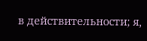в действительности; я,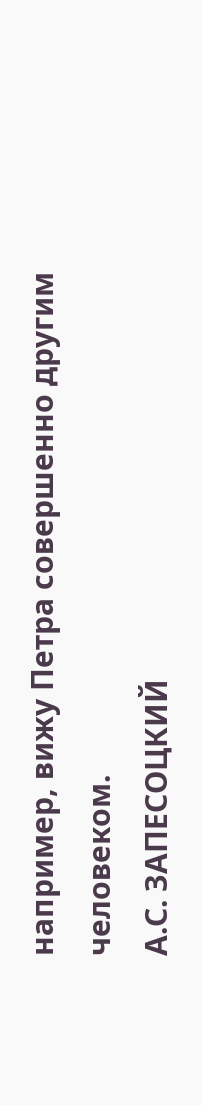например, вижу Петра совершенно другим человеком.
А.С. ЗАПЕСОЦКИЙ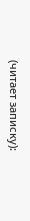(читает записку):